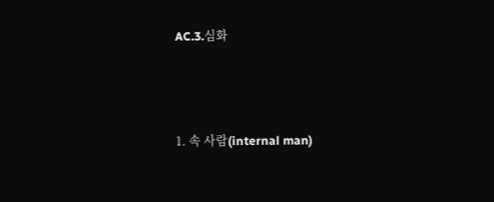AC.3.심화



1. 속 사람(internal man)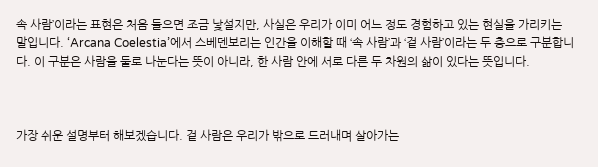속 사람’이라는 표현은 처음 들으면 조금 낯설지만, 사실은 우리가 이미 어느 정도 경험하고 있는 현실을 가리키는 말입니다. ‘Arcana Coelestia’에서 스베덴보리는 인간을 이해할 때 ‘속 사람’과 ‘겉 사람’이라는 두 층으로 구분합니다. 이 구분은 사람을 둘로 나눈다는 뜻이 아니라, 한 사람 안에 서로 다른 두 차원의 삶이 있다는 뜻입니다.



가장 쉬운 설명부터 해보겠습니다. 겉 사람은 우리가 밖으로 드러내며 살아가는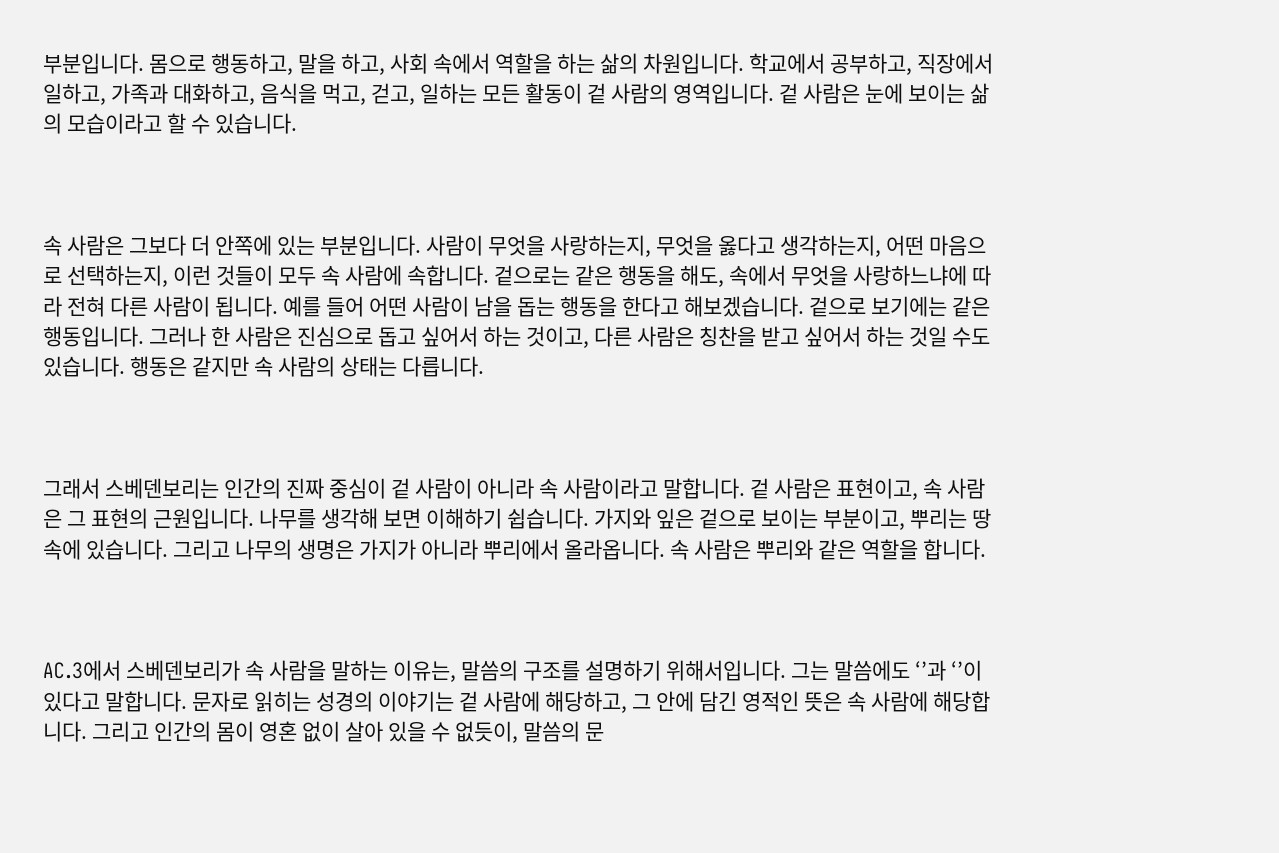부분입니다. 몸으로 행동하고, 말을 하고, 사회 속에서 역할을 하는 삶의 차원입니다. 학교에서 공부하고, 직장에서 일하고, 가족과 대화하고, 음식을 먹고, 걷고, 일하는 모든 활동이 겉 사람의 영역입니다. 겉 사람은 눈에 보이는 삶의 모습이라고 할 수 있습니다.



속 사람은 그보다 더 안쪽에 있는 부분입니다. 사람이 무엇을 사랑하는지, 무엇을 옳다고 생각하는지, 어떤 마음으로 선택하는지, 이런 것들이 모두 속 사람에 속합니다. 겉으로는 같은 행동을 해도, 속에서 무엇을 사랑하느냐에 따라 전혀 다른 사람이 됩니다. 예를 들어 어떤 사람이 남을 돕는 행동을 한다고 해보겠습니다. 겉으로 보기에는 같은 행동입니다. 그러나 한 사람은 진심으로 돕고 싶어서 하는 것이고, 다른 사람은 칭찬을 받고 싶어서 하는 것일 수도 있습니다. 행동은 같지만 속 사람의 상태는 다릅니다.



그래서 스베덴보리는 인간의 진짜 중심이 겉 사람이 아니라 속 사람이라고 말합니다. 겉 사람은 표현이고, 속 사람은 그 표현의 근원입니다. 나무를 생각해 보면 이해하기 쉽습니다. 가지와 잎은 겉으로 보이는 부분이고, 뿌리는 땅속에 있습니다. 그리고 나무의 생명은 가지가 아니라 뿌리에서 올라옵니다. 속 사람은 뿌리와 같은 역할을 합니다.



AC.3에서 스베덴보리가 속 사람을 말하는 이유는, 말씀의 구조를 설명하기 위해서입니다. 그는 말씀에도 ‘’과 ‘’이 있다고 말합니다. 문자로 읽히는 성경의 이야기는 겉 사람에 해당하고, 그 안에 담긴 영적인 뜻은 속 사람에 해당합니다. 그리고 인간의 몸이 영혼 없이 살아 있을 수 없듯이, 말씀의 문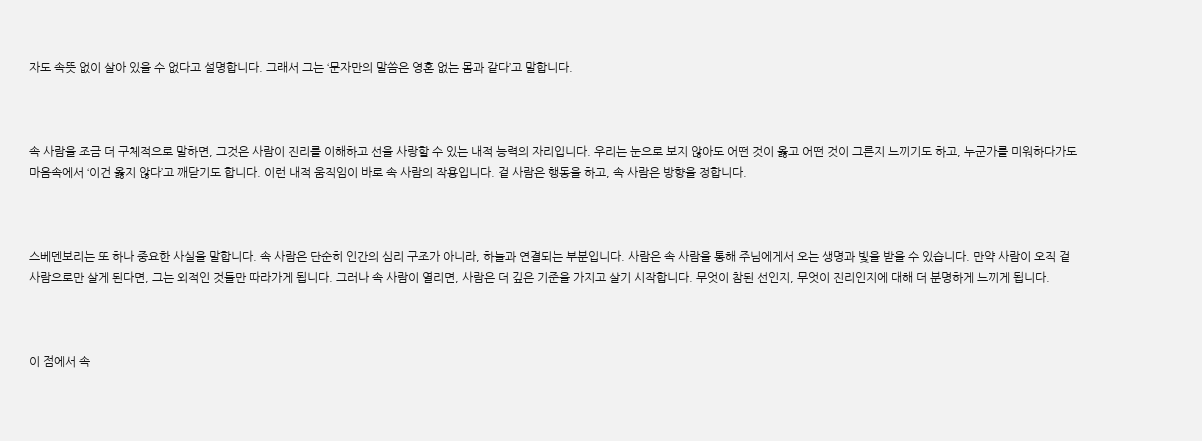자도 속뜻 없이 살아 있을 수 없다고 설명합니다. 그래서 그는 ‘문자만의 말씀은 영혼 없는 몸과 같다’고 말합니다.



속 사람을 조금 더 구체적으로 말하면, 그것은 사람이 진리를 이해하고 선을 사랑할 수 있는 내적 능력의 자리입니다. 우리는 눈으로 보지 않아도 어떤 것이 옳고 어떤 것이 그른지 느끼기도 하고, 누군가를 미워하다가도 마음속에서 ‘이건 옳지 않다’고 깨닫기도 합니다. 이런 내적 움직임이 바로 속 사람의 작용입니다. 겉 사람은 행동을 하고, 속 사람은 방향을 정합니다.



스베덴보리는 또 하나 중요한 사실을 말합니다. 속 사람은 단순히 인간의 심리 구조가 아니라, 하늘과 연결되는 부분입니다. 사람은 속 사람을 통해 주님에게서 오는 생명과 빛을 받을 수 있습니다. 만약 사람이 오직 겉 사람으로만 살게 된다면, 그는 외적인 것들만 따라가게 됩니다. 그러나 속 사람이 열리면, 사람은 더 깊은 기준을 가지고 살기 시작합니다. 무엇이 참된 선인지, 무엇이 진리인지에 대해 더 분명하게 느끼게 됩니다.



이 점에서 속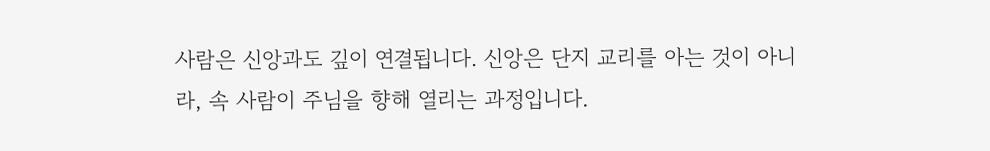사람은 신앙과도 깊이 연결됩니다. 신앙은 단지 교리를 아는 것이 아니라, 속 사람이 주님을 향해 열리는 과정입니다.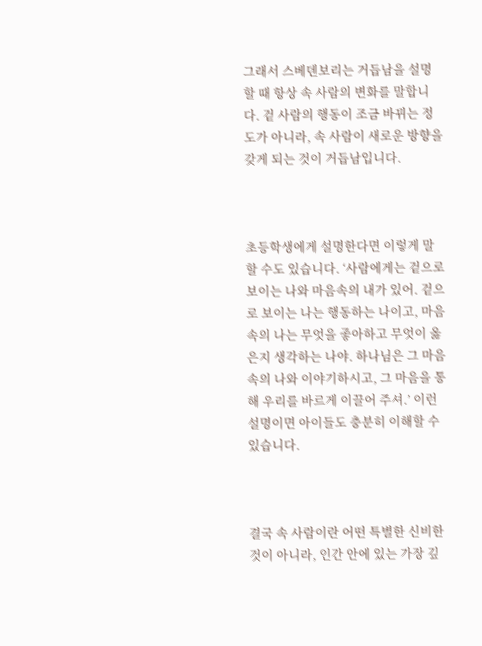그래서 스베덴보리는 거듭남을 설명할 때 항상 속 사람의 변화를 말합니다. 겉 사람의 행동이 조금 바뀌는 정도가 아니라, 속 사람이 새로운 방향을 갖게 되는 것이 거듭남입니다.



초등학생에게 설명한다면 이렇게 말할 수도 있습니다. ‘사람에게는 겉으로 보이는 나와 마음속의 내가 있어. 겉으로 보이는 나는 행동하는 나이고, 마음속의 나는 무엇을 좋아하고 무엇이 옳은지 생각하는 나야. 하나님은 그 마음속의 나와 이야기하시고, 그 마음을 통해 우리를 바르게 이끌어 주셔.’ 이런 설명이면 아이들도 충분히 이해할 수 있습니다.



결국 속 사람이란 어떤 특별한 신비한 것이 아니라, 인간 안에 있는 가장 깊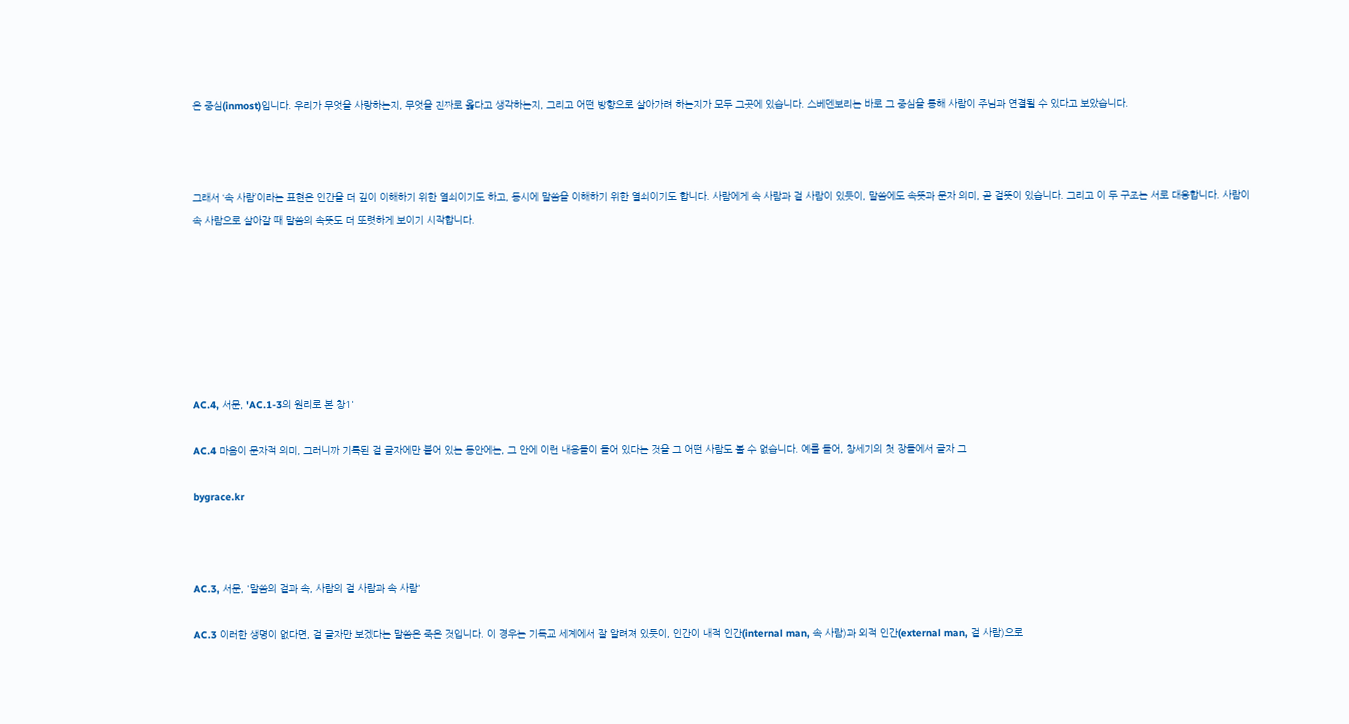은 중심(inmost)입니다. 우리가 무엇을 사랑하는지, 무엇을 진짜로 옳다고 생각하는지, 그리고 어떤 방향으로 살아가려 하는지가 모두 그곳에 있습니다. 스베덴보리는 바로 그 중심을 통해 사람이 주님과 연결될 수 있다고 보았습니다.



그래서 ‘속 사람’이라는 표현은 인간을 더 깊이 이해하기 위한 열쇠이기도 하고, 동시에 말씀을 이해하기 위한 열쇠이기도 합니다. 사람에게 속 사람과 겉 사람이 있듯이, 말씀에도 속뜻과 문자 의미, 곧 겉뜻이 있습니다. 그리고 이 두 구조는 서로 대응합니다. 사람이 속 사람으로 살아갈 때 말씀의 속뜻도 더 또렷하게 보이기 시작합니다.







AC.4, 서문, 'AC.1-3의 원리로 본 창1'

AC.4 마음이 문자적 의미, 그러니까 기록된 겉 글자에만 붙어 있는 동안에는, 그 안에 이런 내용들이 들어 있다는 것을 그 어떤 사람도 볼 수 없습니다. 예를 들어, 창세기의 첫 장들에서 글자 그

bygrace.kr



AC.3, 서문, '말씀의 겉과 속, 사람의 겉 사람과 속 사람'

AC.3 이러한 생명이 없다면, 겉 글자만 보겠다는 말씀은 죽은 것입니다. 이 경우는 기독교 세계에서 잘 알려져 있듯이, 인간이 내적 인간(internal man, 속 사람)과 외적 인간(external man, 겉 사람)으로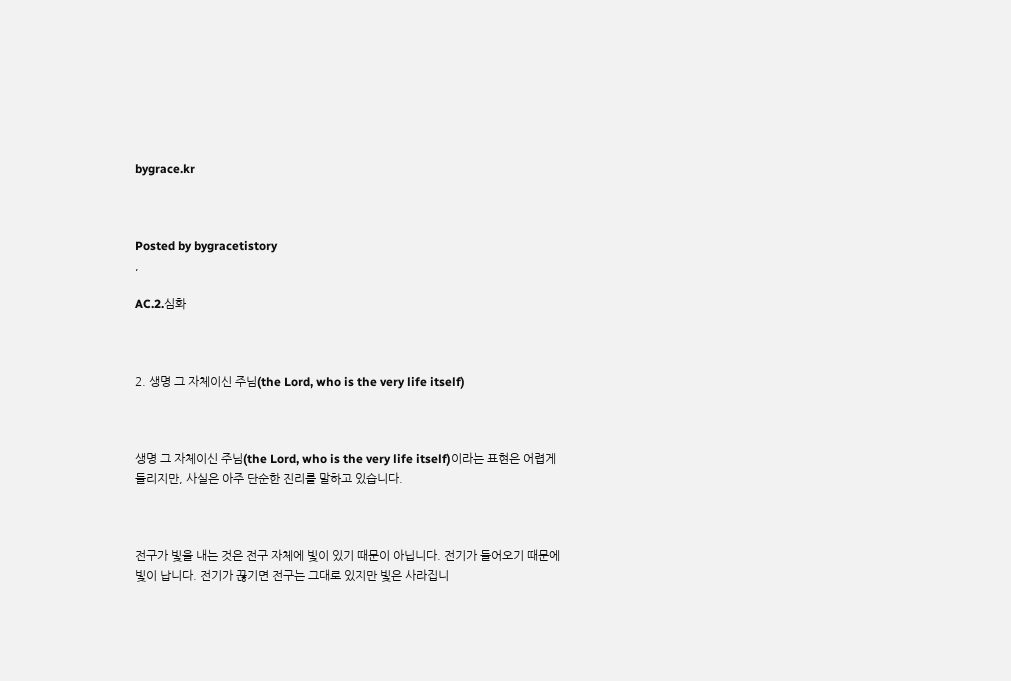bygrace.kr



Posted by bygracetistory
,

AC.2.심화



2. 생명 그 자체이신 주님(the Lord, who is the very life itself)



생명 그 자체이신 주님(the Lord, who is the very life itself)이라는 표현은 어렵게 들리지만, 사실은 아주 단순한 진리를 말하고 있습니다.



전구가 빛을 내는 것은 전구 자체에 빛이 있기 때문이 아닙니다. 전기가 들어오기 때문에 빛이 납니다. 전기가 끊기면 전구는 그대로 있지만 빛은 사라집니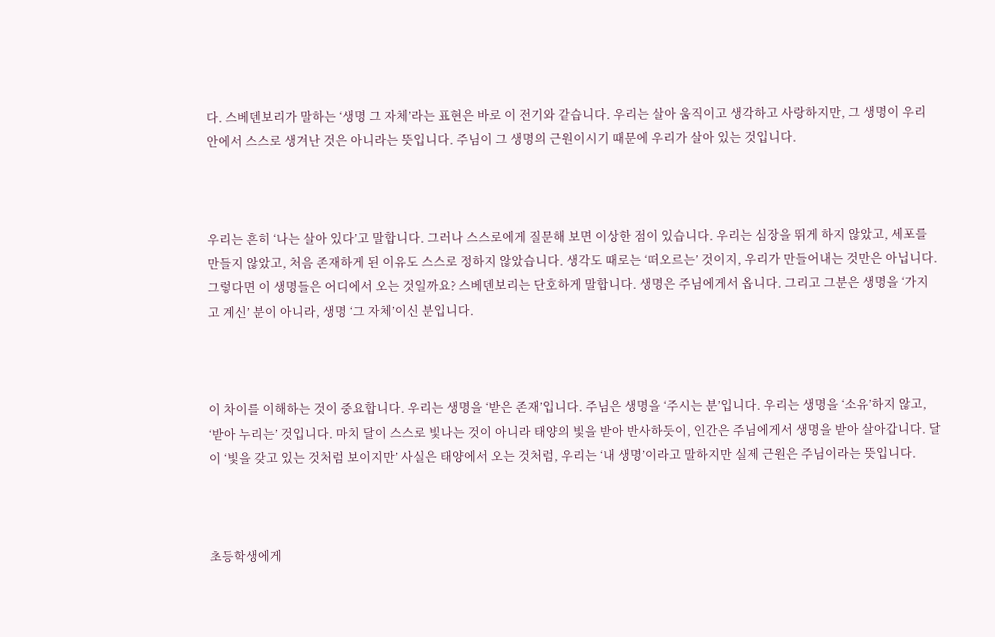다. 스베덴보리가 말하는 ‘생명 그 자체’라는 표현은 바로 이 전기와 같습니다. 우리는 살아 움직이고 생각하고 사랑하지만, 그 생명이 우리 안에서 스스로 생겨난 것은 아니라는 뜻입니다. 주님이 그 생명의 근원이시기 때문에 우리가 살아 있는 것입니다.



우리는 흔히 ‘나는 살아 있다’고 말합니다. 그러나 스스로에게 질문해 보면 이상한 점이 있습니다. 우리는 심장을 뛰게 하지 않았고, 세포를 만들지 않았고, 처음 존재하게 된 이유도 스스로 정하지 않았습니다. 생각도 때로는 ‘떠오르는’ 것이지, 우리가 만들어내는 것만은 아닙니다. 그렇다면 이 생명들은 어디에서 오는 것일까요? 스베덴보리는 단호하게 말합니다. 생명은 주님에게서 옵니다. 그리고 그분은 생명을 ‘가지고 계신’ 분이 아니라, 생명 ‘그 자체’이신 분입니다.



이 차이를 이해하는 것이 중요합니다. 우리는 생명을 ‘받은 존재’입니다. 주님은 생명을 ‘주시는 분’입니다. 우리는 생명을 ‘소유’하지 않고, ‘받아 누리는’ 것입니다. 마치 달이 스스로 빛나는 것이 아니라 태양의 빛을 받아 반사하듯이, 인간은 주님에게서 생명을 받아 살아갑니다. 달이 ‘빛을 갖고 있는 것처럼 보이지만’ 사실은 태양에서 오는 것처럼, 우리는 ‘내 생명’이라고 말하지만 실제 근원은 주님이라는 뜻입니다.



초등학생에게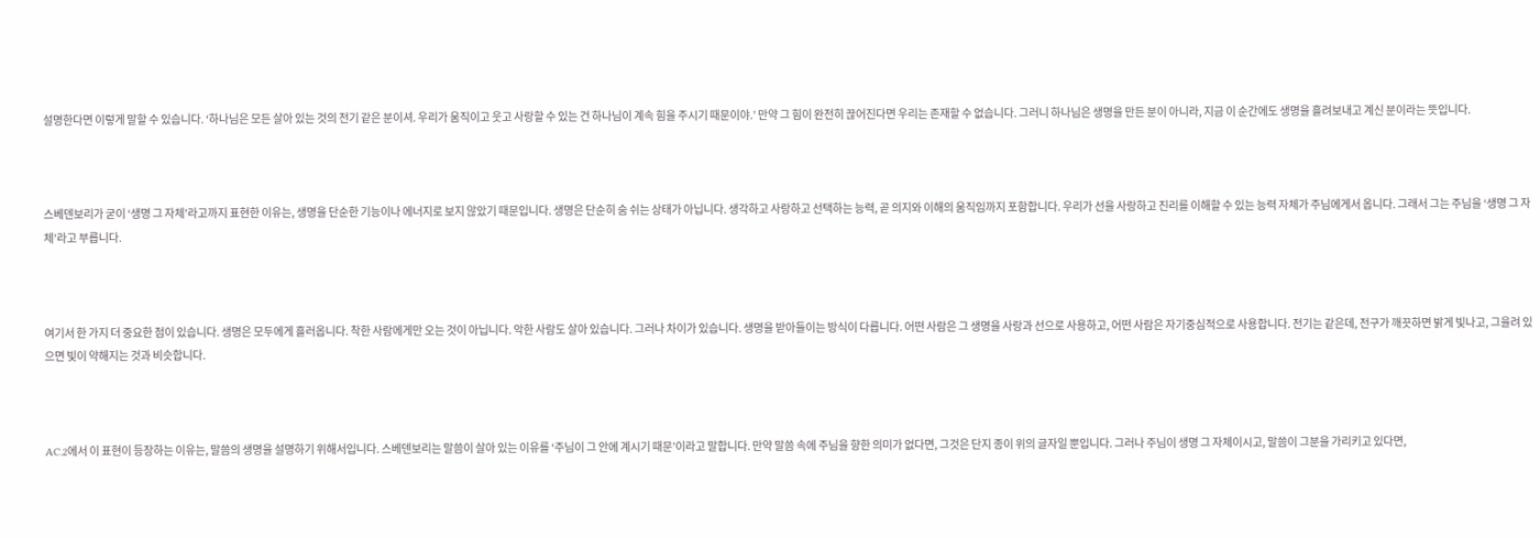설명한다면 이렇게 말할 수 있습니다. ‘하나님은 모든 살아 있는 것의 전기 같은 분이셔. 우리가 움직이고 웃고 사랑할 수 있는 건 하나님이 계속 힘을 주시기 때문이야.’ 만약 그 힘이 완전히 끊어진다면 우리는 존재할 수 없습니다. 그러니 하나님은 생명을 만든 분이 아니라, 지금 이 순간에도 생명을 흘려보내고 계신 분이라는 뜻입니다.



스베덴보리가 굳이 ‘생명 그 자체’라고까지 표현한 이유는, 생명을 단순한 기능이나 에너지로 보지 않았기 때문입니다. 생명은 단순히 숨 쉬는 상태가 아닙니다. 생각하고 사랑하고 선택하는 능력, 곧 의지와 이해의 움직임까지 포함합니다. 우리가 선을 사랑하고 진리를 이해할 수 있는 능력 자체가 주님에게서 옵니다. 그래서 그는 주님을 ‘생명 그 자체’라고 부릅니다.



여기서 한 가지 더 중요한 점이 있습니다. 생명은 모두에게 흘러옵니다. 착한 사람에게만 오는 것이 아닙니다. 악한 사람도 살아 있습니다. 그러나 차이가 있습니다. 생명을 받아들이는 방식이 다릅니다. 어떤 사람은 그 생명을 사랑과 선으로 사용하고, 어떤 사람은 자기중심적으로 사용합니다. 전기는 같은데, 전구가 깨끗하면 밝게 빛나고, 그을려 있으면 빛이 약해지는 것과 비슷합니다.



AC.2에서 이 표현이 등장하는 이유는, 말씀의 생명을 설명하기 위해서입니다. 스베덴보리는 말씀이 살아 있는 이유를 ‘주님이 그 안에 계시기 때문’이라고 말합니다. 만약 말씀 속에 주님을 향한 의미가 없다면, 그것은 단지 종이 위의 글자일 뿐입니다. 그러나 주님이 생명 그 자체이시고, 말씀이 그분을 가리키고 있다면,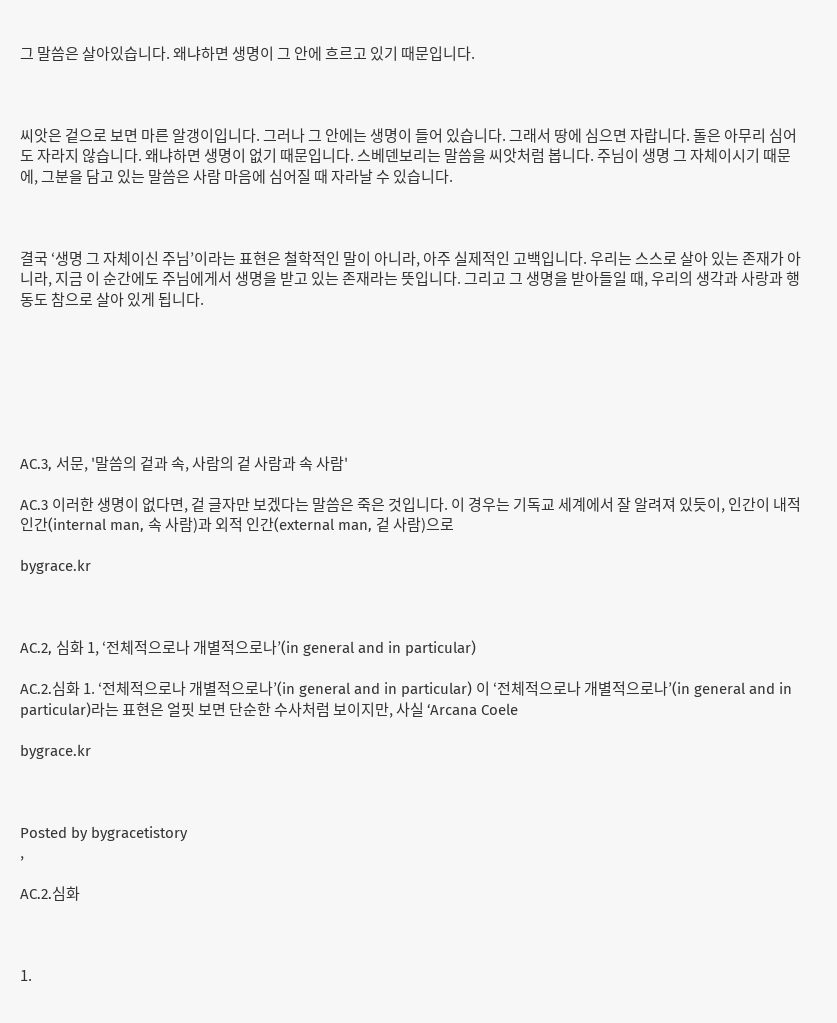그 말씀은 살아있습니다. 왜냐하면 생명이 그 안에 흐르고 있기 때문입니다.



씨앗은 겉으로 보면 마른 알갱이입니다. 그러나 그 안에는 생명이 들어 있습니다. 그래서 땅에 심으면 자랍니다. 돌은 아무리 심어도 자라지 않습니다. 왜냐하면 생명이 없기 때문입니다. 스베덴보리는 말씀을 씨앗처럼 봅니다. 주님이 생명 그 자체이시기 때문에, 그분을 담고 있는 말씀은 사람 마음에 심어질 때 자라날 수 있습니다.



결국 ‘생명 그 자체이신 주님’이라는 표현은 철학적인 말이 아니라, 아주 실제적인 고백입니다. 우리는 스스로 살아 있는 존재가 아니라, 지금 이 순간에도 주님에게서 생명을 받고 있는 존재라는 뜻입니다. 그리고 그 생명을 받아들일 때, 우리의 생각과 사랑과 행동도 참으로 살아 있게 됩니다.







AC.3, 서문, '말씀의 겉과 속, 사람의 겉 사람과 속 사람'

AC.3 이러한 생명이 없다면, 겉 글자만 보겠다는 말씀은 죽은 것입니다. 이 경우는 기독교 세계에서 잘 알려져 있듯이, 인간이 내적 인간(internal man, 속 사람)과 외적 인간(external man, 겉 사람)으로

bygrace.kr



AC.2, 심화 1, ‘전체적으로나 개별적으로나’(in general and in particular)

AC.2.심화 1. ‘전체적으로나 개별적으로나’(in general and in particular) 이 ‘전체적으로나 개별적으로나’(in general and in particular)라는 표현은 얼핏 보면 단순한 수사처럼 보이지만, 사실 ‘Arcana Coele

bygrace.kr



Posted by bygracetistory
,

AC.2.심화



1.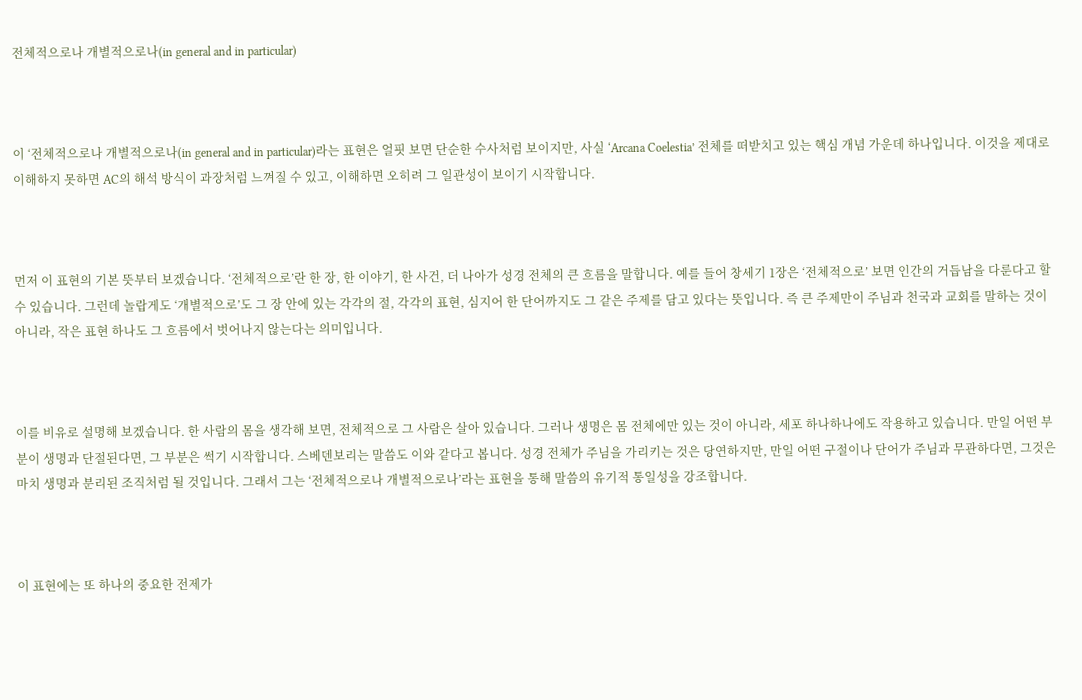전체적으로나 개별적으로나(in general and in particular)



이 ‘전체적으로나 개별적으로나(in general and in particular)라는 표현은 얼핏 보면 단순한 수사처럼 보이지만, 사실 ‘Arcana Coelestia’ 전체를 떠받치고 있는 핵심 개념 가운데 하나입니다. 이것을 제대로 이해하지 못하면 AC의 해석 방식이 과장처럼 느껴질 수 있고, 이해하면 오히려 그 일관성이 보이기 시작합니다.



먼저 이 표현의 기본 뜻부터 보겠습니다. ‘전체적으로’란 한 장, 한 이야기, 한 사건, 더 나아가 성경 전체의 큰 흐름을 말합니다. 예를 들어 창세기 1장은 ‘전체적으로’ 보면 인간의 거듭남을 다룬다고 할 수 있습니다. 그런데 놀랍게도 ‘개별적으로’도 그 장 안에 있는 각각의 절, 각각의 표현, 심지어 한 단어까지도 그 같은 주제를 담고 있다는 뜻입니다. 즉 큰 주제만이 주님과 천국과 교회를 말하는 것이 아니라, 작은 표현 하나도 그 흐름에서 벗어나지 않는다는 의미입니다.



이를 비유로 설명해 보겠습니다. 한 사람의 몸을 생각해 보면, 전체적으로 그 사람은 살아 있습니다. 그러나 생명은 몸 전체에만 있는 것이 아니라, 세포 하나하나에도 작용하고 있습니다. 만일 어떤 부분이 생명과 단절된다면, 그 부분은 썩기 시작합니다. 스베덴보리는 말씀도 이와 같다고 봅니다. 성경 전체가 주님을 가리키는 것은 당연하지만, 만일 어떤 구절이나 단어가 주님과 무관하다면, 그것은 마치 생명과 분리된 조직처럼 될 것입니다. 그래서 그는 ‘전체적으로나 개별적으로나’라는 표현을 통해 말씀의 유기적 통일성을 강조합니다.



이 표현에는 또 하나의 중요한 전제가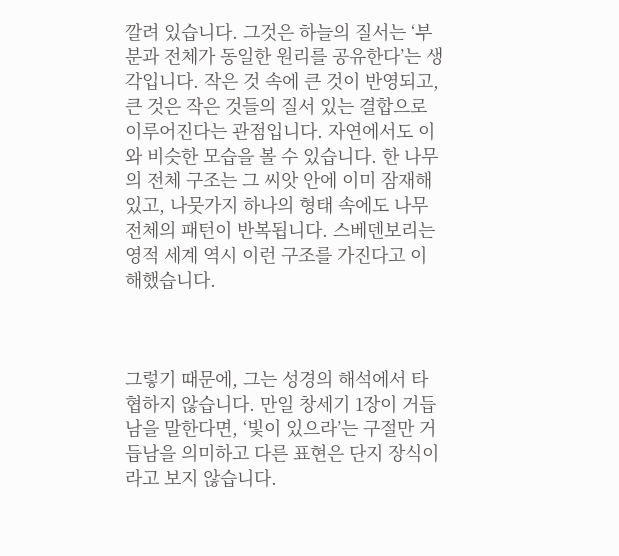깔려 있습니다. 그것은 하늘의 질서는 ‘부분과 전체가 동일한 원리를 공유한다’는 생각입니다. 작은 것 속에 큰 것이 반영되고, 큰 것은 작은 것들의 질서 있는 결합으로 이루어진다는 관점입니다. 자연에서도 이와 비슷한 모습을 볼 수 있습니다. 한 나무의 전체 구조는 그 씨앗 안에 이미 잠재해 있고, 나뭇가지 하나의 형태 속에도 나무 전체의 패턴이 반복됩니다. 스베덴보리는 영적 세계 역시 이런 구조를 가진다고 이해했습니다.



그렇기 때문에, 그는 성경의 해석에서 타협하지 않습니다. 만일 창세기 1장이 거듭남을 말한다면, ‘빛이 있으라’는 구절만 거듭남을 의미하고 다른 표현은 단지 장식이라고 보지 않습니다.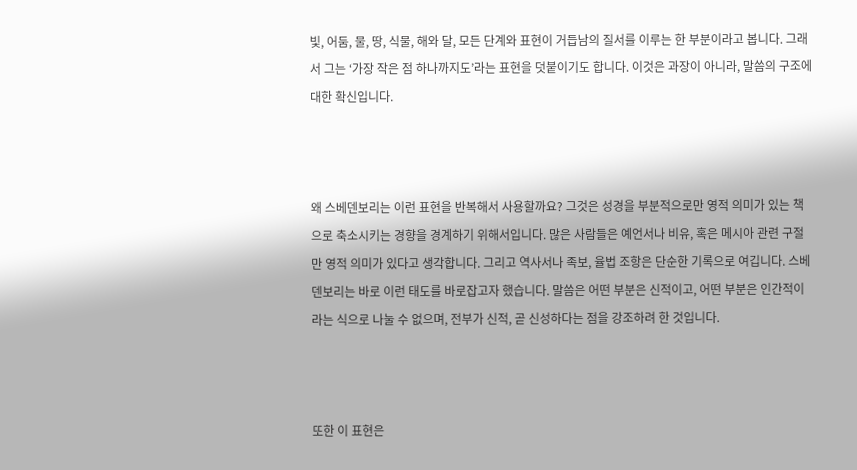빛, 어둠, 물, 땅, 식물, 해와 달, 모든 단계와 표현이 거듭남의 질서를 이루는 한 부분이라고 봅니다. 그래서 그는 ‘가장 작은 점 하나까지도’라는 표현을 덧붙이기도 합니다. 이것은 과장이 아니라, 말씀의 구조에 대한 확신입니다.



왜 스베덴보리는 이런 표현을 반복해서 사용할까요? 그것은 성경을 부분적으로만 영적 의미가 있는 책으로 축소시키는 경향을 경계하기 위해서입니다. 많은 사람들은 예언서나 비유, 혹은 메시아 관련 구절만 영적 의미가 있다고 생각합니다. 그리고 역사서나 족보, 율법 조항은 단순한 기록으로 여깁니다. 스베덴보리는 바로 이런 태도를 바로잡고자 했습니다. 말씀은 어떤 부분은 신적이고, 어떤 부분은 인간적이라는 식으로 나눌 수 없으며, 전부가 신적, 곧 신성하다는 점을 강조하려 한 것입니다.



또한 이 표현은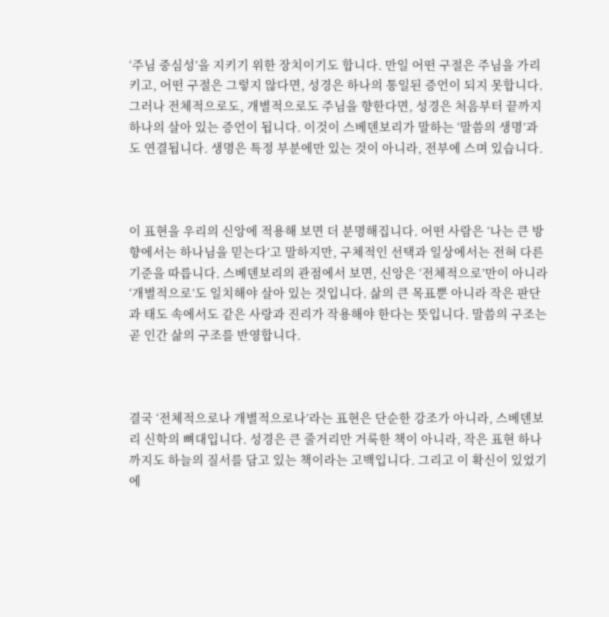‘주님 중심성’을 지키기 위한 장치이기도 합니다. 만일 어떤 구절은 주님을 가리키고, 어떤 구절은 그렇지 않다면, 성경은 하나의 통일된 증언이 되지 못합니다. 그러나 전체적으로도, 개별적으로도 주님을 향한다면, 성경은 처음부터 끝까지 하나의 살아 있는 증언이 됩니다. 이것이 스베덴보리가 말하는 ‘말씀의 생명’과도 연결됩니다. 생명은 특정 부분에만 있는 것이 아니라, 전부에 스며 있습니다.



이 표현을 우리의 신앙에 적용해 보면 더 분명해집니다. 어떤 사람은 ‘나는 큰 방향에서는 하나님을 믿는다’고 말하지만, 구체적인 선택과 일상에서는 전혀 다른 기준을 따릅니다. 스베덴보리의 관점에서 보면, 신앙은 ‘전체적으로’만이 아니라 ‘개별적으로’도 일치해야 살아 있는 것입니다. 삶의 큰 목표뿐 아니라 작은 판단과 태도 속에서도 같은 사랑과 진리가 작용해야 한다는 뜻입니다. 말씀의 구조는 곧 인간 삶의 구조를 반영합니다.



결국 ‘전체적으로나 개별적으로나’라는 표현은 단순한 강조가 아니라, 스베덴보리 신학의 뼈대입니다. 성경은 큰 줄거리만 거룩한 책이 아니라, 작은 표현 하나까지도 하늘의 질서를 담고 있는 책이라는 고백입니다. 그리고 이 확신이 있었기에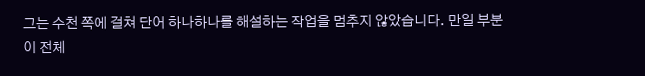그는 수천 쪽에 걸쳐 단어 하나하나를 해설하는 작업을 멈추지 않았습니다. 만일 부분이 전체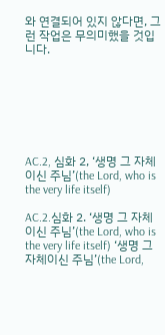와 연결되어 있지 않다면, 그런 작업은 무의미했을 것입니다.







AC.2, 심화 2, ‘생명 그 자체이신 주님’(the Lord, who is the very life itself)

AC.2.심화 2. ‘생명 그 자체이신 주님’(the Lord, who is the very life itself) ‘생명 그 자체이신 주님’(the Lord,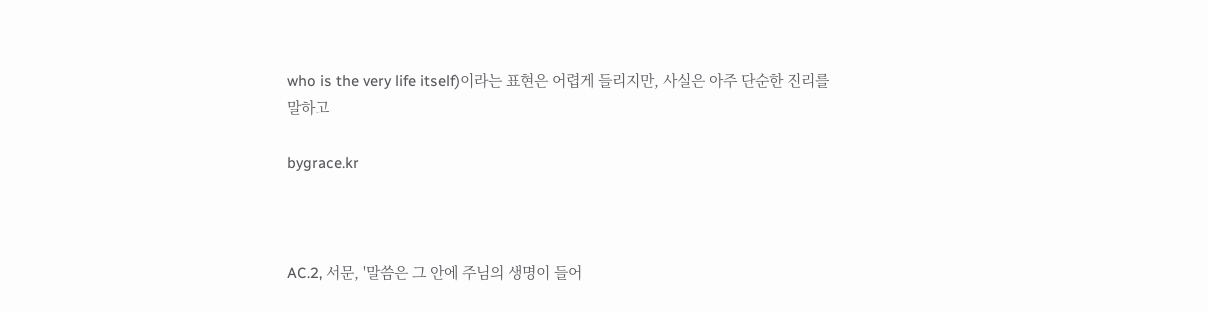who is the very life itself)이라는 표현은 어렵게 들리지만, 사실은 아주 단순한 진리를 말하고

bygrace.kr



AC.2, 서문, '말씀은 그 안에 주님의 생명이 들어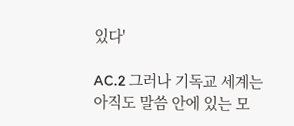있다'

AC.2 그러나 기독교 세계는 아직도 말씀 안에 있는 모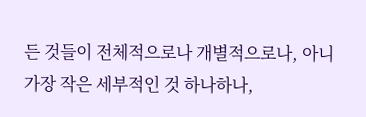든 것들이 전체적으로나 개별적으로나, 아니 가장 작은 세부적인 것 하나하나,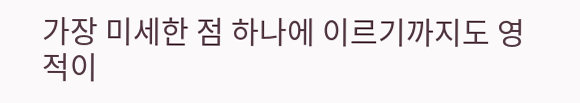가장 미세한 점 하나에 이르기까지도 영적이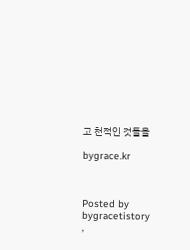고 천적인 것들을

bygrace.kr



Posted by bygracetistory
,